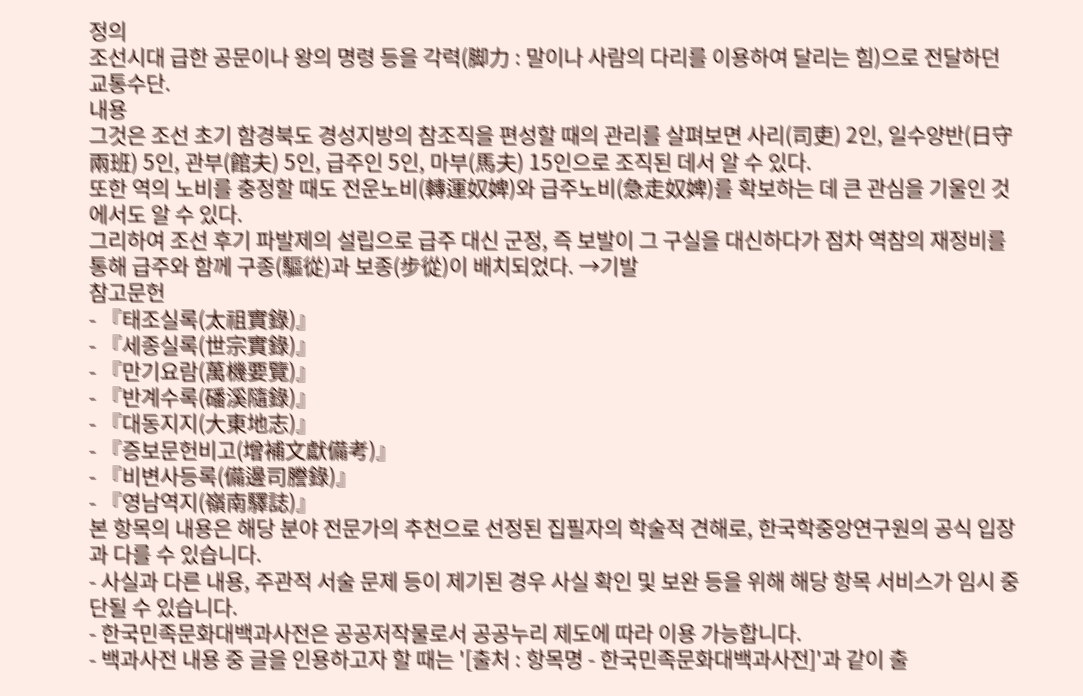정의
조선시대 급한 공문이나 왕의 명령 등을 각력(脚力 : 말이나 사람의 다리를 이용하여 달리는 힘)으로 전달하던 교통수단.
내용
그것은 조선 초기 함경북도 경성지방의 참조직을 편성할 때의 관리를 살펴보면 사리(司吏) 2인, 일수양반(日守兩班) 5인, 관부(館夫) 5인, 급주인 5인, 마부(馬夫) 15인으로 조직된 데서 알 수 있다.
또한 역의 노비를 충정할 때도 전운노비(轉運奴婢)와 급주노비(急走奴婢)를 확보하는 데 큰 관심을 기울인 것에서도 알 수 있다.
그리하여 조선 후기 파발제의 설립으로 급주 대신 군정, 즉 보발이 그 구실을 대신하다가 점차 역참의 재정비를 통해 급주와 함께 구종(驅從)과 보종(步從)이 배치되었다. →기발
참고문헌
- 『태조실록(太祖實錄)』
- 『세종실록(世宗實錄)』
- 『만기요람(萬機要覽)』
- 『반계수록(磻溪隨錄)』
- 『대동지지(大東地志)』
- 『증보문헌비고(增補文獻備考)』
- 『비변사등록(備邊司謄錄)』
- 『영남역지(嶺南驛誌)』
본 항목의 내용은 해당 분야 전문가의 추천으로 선정된 집필자의 학술적 견해로, 한국학중앙연구원의 공식 입장과 다를 수 있습니다.
- 사실과 다른 내용, 주관적 서술 문제 등이 제기된 경우 사실 확인 및 보완 등을 위해 해당 항목 서비스가 임시 중단될 수 있습니다.
- 한국민족문화대백과사전은 공공저작물로서 공공누리 제도에 따라 이용 가능합니다.
- 백과사전 내용 중 글을 인용하고자 할 때는 '[출처 : 항목명 - 한국민족문화대백과사전]'과 같이 출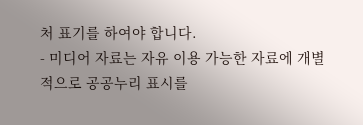처 표기를 하여야 합니다.
- 미디어 자료는 자유 이용 가능한 자료에 개별적으로 공공누리 표시를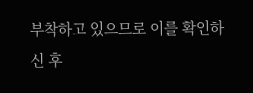부착하고 있으므로 이를 확인하신 후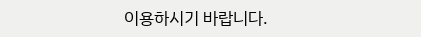이용하시기 바랍니다.